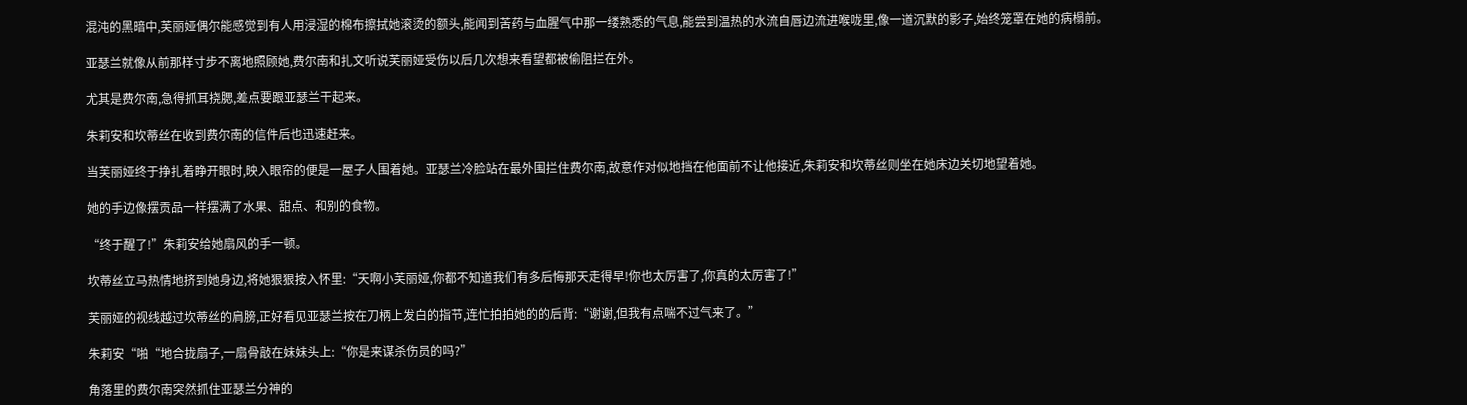混沌的黑暗中,芙丽娅偶尔能感觉到有人用浸湿的棉布擦拭她滚烫的额头,能闻到苦药与血腥气中那一缕熟悉的气息,能尝到温热的水流自唇边流进喉咙里,像一道沉默的影子,始终笼罩在她的病榻前。

亚瑟兰就像从前那样寸步不离地照顾她,费尔南和扎文听说芙丽娅受伤以后几次想来看望都被偷阻拦在外。

尤其是费尔南,急得抓耳挠腮,差点要跟亚瑟兰干起来。

朱莉安和坎蒂丝在收到费尔南的信件后也迅速赶来。

当芙丽娅终于挣扎着睁开眼时,映入眼帘的便是一屋子人围着她。亚瑟兰冷脸站在最外围拦住费尔南,故意作对似地挡在他面前不让他接近,朱莉安和坎蒂丝则坐在她床边关切地望着她。

她的手边像摆贡品一样摆满了水果、甜点、和别的食物。

“终于醒了!”朱莉安给她扇风的手一顿。

坎蒂丝立马热情地挤到她身边,将她狠狠按入怀里:“天啊小芙丽娅,你都不知道我们有多后悔那天走得早!你也太厉害了,你真的太厉害了!”

芙丽娅的视线越过坎蒂丝的肩膀,正好看见亚瑟兰按在刀柄上发白的指节,连忙拍拍她的的后背:“谢谢,但我有点喘不过气来了。”

朱莉安“啪“地合拢扇子,一扇骨敲在妹妹头上:“你是来谋杀伤员的吗?”

角落里的费尔南突然抓住亚瑟兰分神的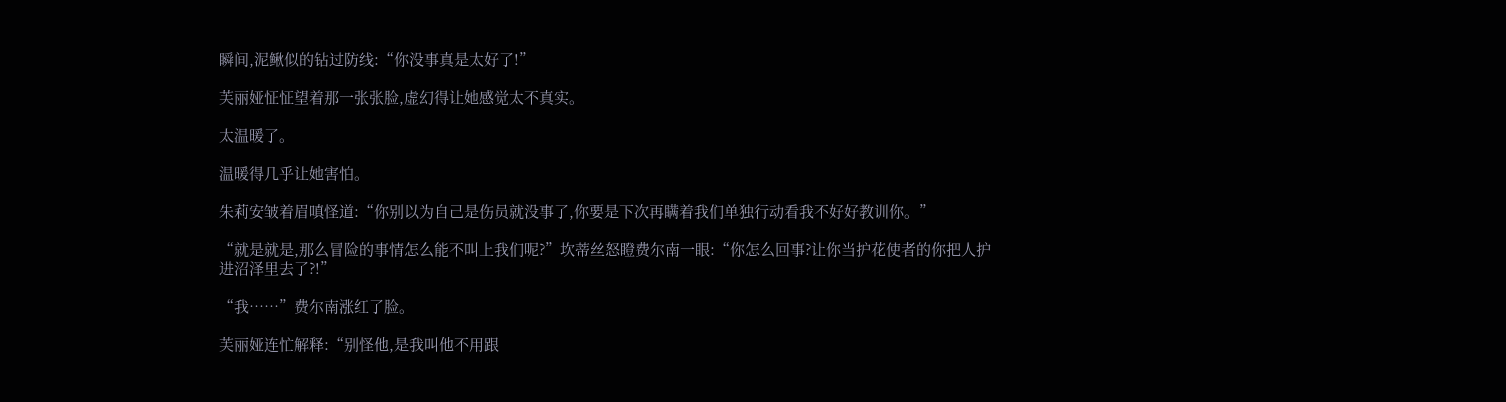瞬间,泥鳅似的钻过防线:“你没事真是太好了!”

芙丽娅怔怔望着那一张张脸,虚幻得让她感觉太不真实。

太温暖了。

温暖得几乎让她害怕。

朱莉安皱着眉嗔怪道:“你别以为自己是伤员就没事了,你要是下次再瞒着我们单独行动看我不好好教训你。”

“就是就是,那么冒险的事情怎么能不叫上我们呢?”坎蒂丝怒瞪费尔南一眼:“你怎么回事?让你当护花使者的你把人护进沼泽里去了?!”

“我……”费尔南涨红了脸。

芙丽娅连忙解释:“别怪他,是我叫他不用跟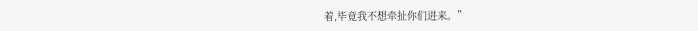着,毕竟我不想牵扯你们进来。”